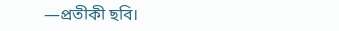—প্রতীকী ছবি।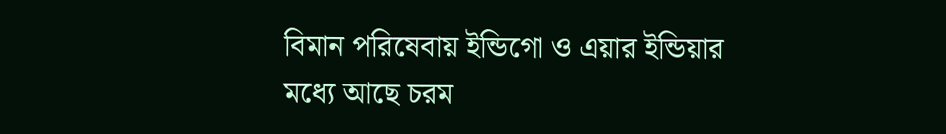বিমান পরিষেবায় ইন্ডিগো ও এয়ার ইন্ডিয়ার মধ্যে আছে চরম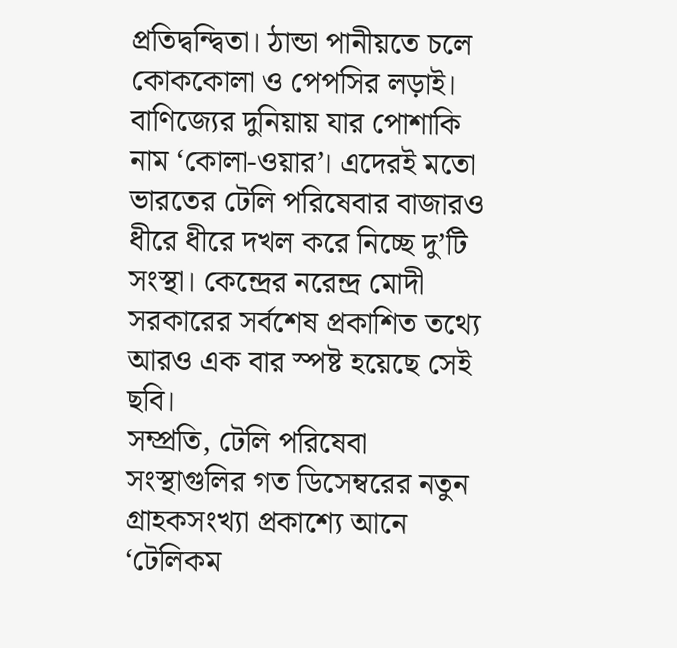প্রতিদ্বন্দ্বিতা। ঠান্ডা পানীয়তে চলে কোককোলা ও পেপসির লড়াই। বাণিজ্যের দুনিয়ায় যার পোশাকি নাম ‘কোলা-ওয়ার’। এদেরই মতো ভারতের টেলি পরিষেবার বাজারও ধীরে ধীরে দখল করে নিচ্ছে দু’টি সংস্থা। কেন্দ্রের নরেন্দ্র মোদী সরকারের সর্বশেষ প্রকাশিত তথ্যে আরও এক বার স্পষ্ট হয়েছে সেই ছবি।
সম্প্রতি, টেলি পরিষেবা সংস্থাগুলির গত ডিসেম্বরের নতুন গ্রাহকসংখ্যা প্রকাশ্যে আনে ‘টেলিকম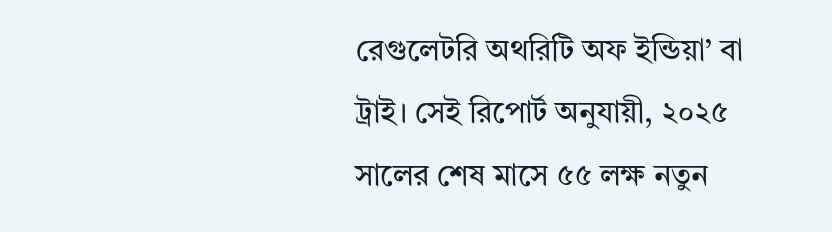রেগুলেটরি অথরিটি অফ ইন্ডিয়া’ বা ট্রাই। সেই রিপোর্ট অনুযায়ী, ২০২৫ সালের শেষ মাসে ৫৫ লক্ষ নতুন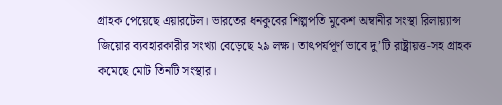গ্রাহক পেয়েছে এয়ারটেল। ভারতের ধনকুবের শিল্পপতি মুকেশ অম্বানীর সংস্থা রিলায়্যান্স জিয়োর ব্যবহারকারীর সংখ্যা বেড়েছে ২৯ লক্ষ। তাৎপর্যপূর্ণ ভাবে দু’টি রাষ্ট্রায়ত্ত-সহ গ্রাহক কমেছে মোট তিনটি সংস্থার।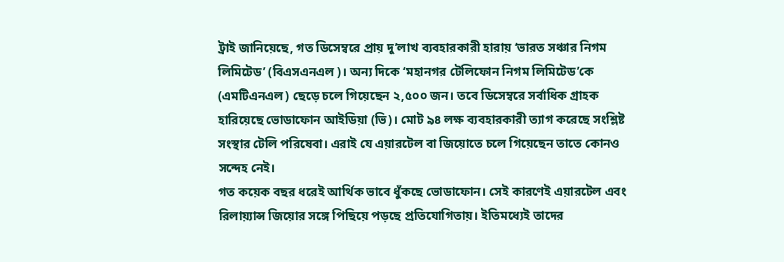ট্রাই জানিয়েছে, গত ডিসেম্বরে প্রায় দু’লাখ ব্যবহারকারী হারায় ‘ভারত সঞ্চার নিগম লিমিটেড’ (বিএসএনএল)। অন্য দিকে ‘মহানগর টেলিফোন নিগম লিমিটেড’কে (এমটিএনএল) ছেড়ে চলে গিয়েছেন ২,৫০০ জন। তবে ডিসেম্বরে সর্বাধিক গ্রাহক হারিয়েছে ভোডাফোন আইডিয়া (ভি)। মোট ৯৪ লক্ষ ব্যবহারকারী ত্যাগ করেছে সংশ্লিষ্ট সংস্থার টেলি পরিষেবা। এরাই যে এয়ারটেল বা জিয়োতে চলে গিয়েছেন তাতে কোনও সন্দেহ নেই।
গত কয়েক বছর ধরেই আর্থিক ভাবে ধুঁকছে ভোডাফোন। সেই কারণেই এয়ারটেল এবং রিলায়্যান্স জিয়োর সঙ্গে পিছিয়ে পড়ছে প্রতিযোগিতায়। ইতিমধ্যেই তাদের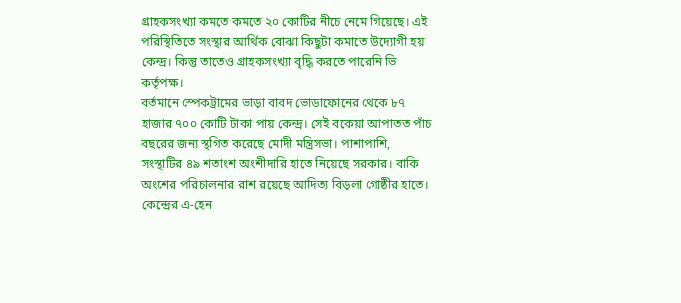গ্রাহকসংখ্যা কমতে কমতে ২০ কোটির নীচে নেমে গিয়েছে। এই পরিস্থিতিতে সংস্থার আর্থিক বোঝা কিছুটা কমাতে উদ্যোগী হয় কেন্দ্র। কিন্তু তাতেও গ্রাহকসংখ্যা বৃদ্ধি করতে পারেনি ভি কর্তৃপক্ষ।
বর্তমানে স্পেকট্রামের ভাড়া বাবদ ভোডাফোনের থেকে ৮৭ হাজার ৭০০ কোটি টাকা পায় কেন্দ্র। সেই বকেয়া আপাতত পাঁচ বছরের জন্য স্থগিত করেছে মোদী মন্ত্রিসভা। পাশাপাশি, সংস্থাটির ৪৯ শতাংশ অংশীদারি হাতে নিয়েছে সরকার। বাকি অংশের পরিচালনার রাশ রয়েছে আদিত্য বিড়লা গোষ্ঠীর হাতে। কেন্দ্রের এ-হেন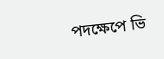পদক্ষেপে ভি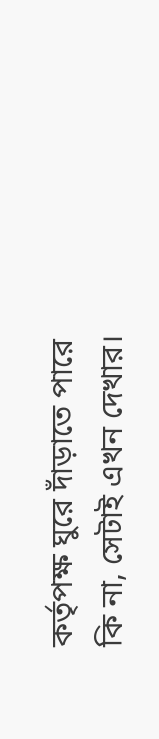কর্তৃপক্ষ ঘুরে দাঁড়াতে পারে কি না, সেটাই এখন দেখার।